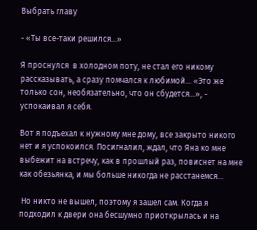Выбрать главу

- «Ты все-таки решился…»

Я проснулся  в холодном поту, не стал его никому рассказывать, а сразу помчался к любимой… «Это же только сон, необязательно, что он сбудется…», - успокаивал я себя.

Вот я подъехал к нужному мне дому, все закрыто никого нет и я успокоился. Посигналил, ждал, что Яна ко мне выбежит на встречу, как в прошлый раз, повиснет на мне как обезьянка, и мы больше никогда не расстанемся…

 Но никто не вышел, поэтому я зашел сам. Когда я подходил к двери она бесшумно приоткрылась и на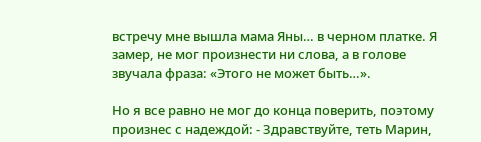встречу мне вышла мама Яны… в черном платке. Я замер, не мог произнести ни слова, а в голове звучала фраза: «Этого не может быть…».

Но я все равно не мог до конца поверить, поэтому произнес с надеждой: - Здравствуйте, теть Марин,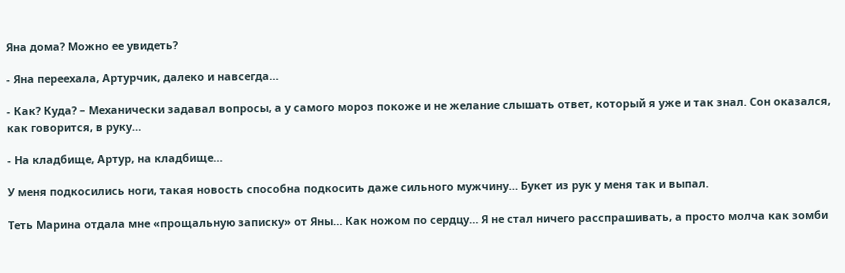Яна дома? Можно ее увидеть?

- Яна переехала, Артурчик, далеко и навсегда…

- Как? Куда? – Механически задавал вопросы, а у самого мороз покоже и не желание слышать ответ, который я уже и так знал. Сон оказался, как говорится, в руку…

- На кладбище, Артур, на кладбище…

У меня подкосились ноги, такая новость способна подкосить даже сильного мужчину… Букет из рук у меня так и выпал.

Теть Марина отдала мне «прощальную записку» от Яны… Как ножом по сердцу… Я не стал ничего расспрашивать, а просто молча как зомби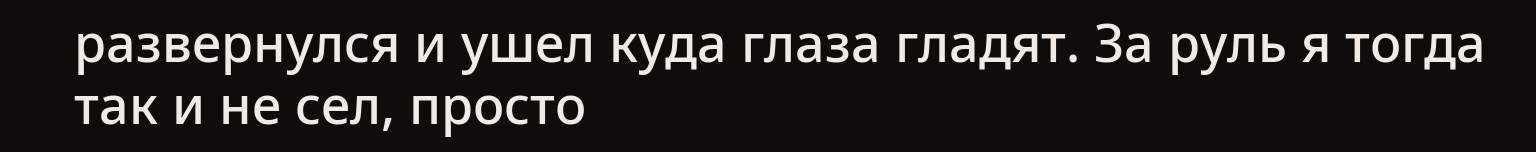развернулся и ушел куда глаза гладят. За руль я тогда так и не сел, просто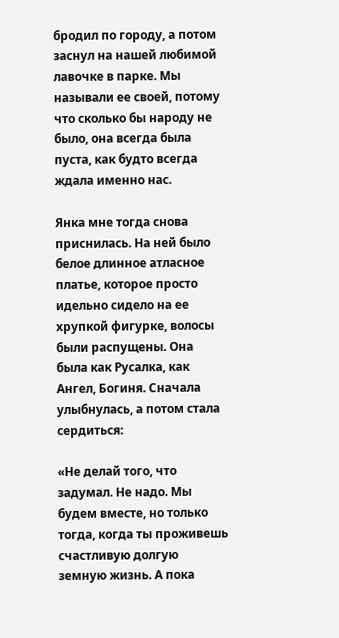бродил по городу, а потом заснул на нашей любимой лавочке в парке. Мы называли ее своей, потому что сколько бы народу не было, она всегда была пуста, как будто всегда ждала именно нас.

Янка мне тогда снова приснилась. На ней было белое длинное атласное платье, которое просто идельно сидело на ее хрупкой фигурке, волосы были распущены. Она была как Русалка, как Ангел, Богиня. Сначала улыбнулась, а потом стала сердиться:

«Не делай того, что задумал. Не надо. Мы будем вместе, но только тогда, когда ты проживешь счастливую долгую земную жизнь. А пока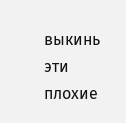выкинь эти плохие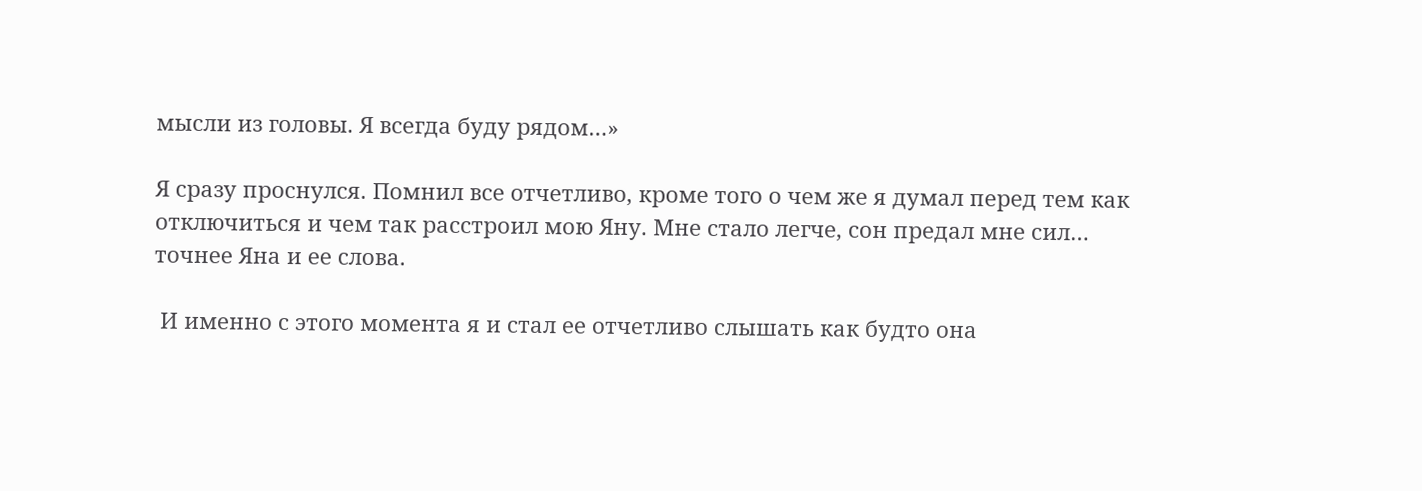мысли из головы. Я всегда буду рядом…»

Я сразу проснулся. Помнил все отчетливо, кроме того о чем же я думал перед тем как отключиться и чем так расстроил мою Яну. Мне стало легче, сон предал мне сил… точнее Яна и ее слова.

 И именно с этого момента я и стал ее отчетливо слышать как будто она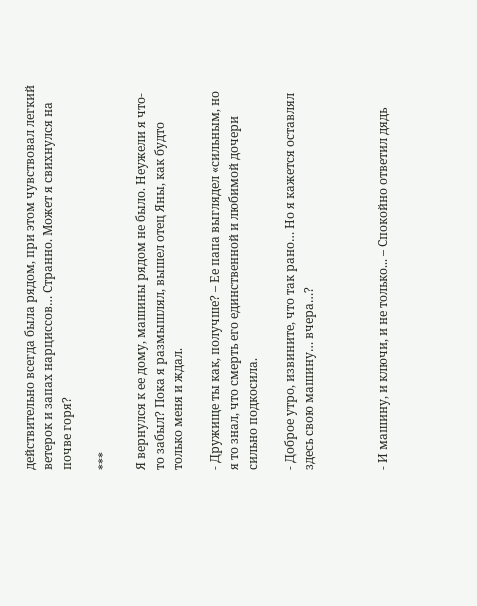действительно всегда была рядом, при этом чувствовал легкий ветерок и запах нарциссов… Странно. Может я свихнулся на почве горя?

***

Я вернулся к ее дому, машины рядом не было. Неужели я что-то забыл? Пока я размышлял, вышел отец Яны, как будто только меня и ждал.

- Дружище ты как, получше? – Ее папа выглядел «сильным, но я то знал, что смерть его единственной и любимой дочери сильно подкосила.

- Доброе утро, извините, что так рано… Но я кажется оставлял здесь свою машину… вчера…?



- И машину, и ключи, и не только... – Спокойно ответил дядь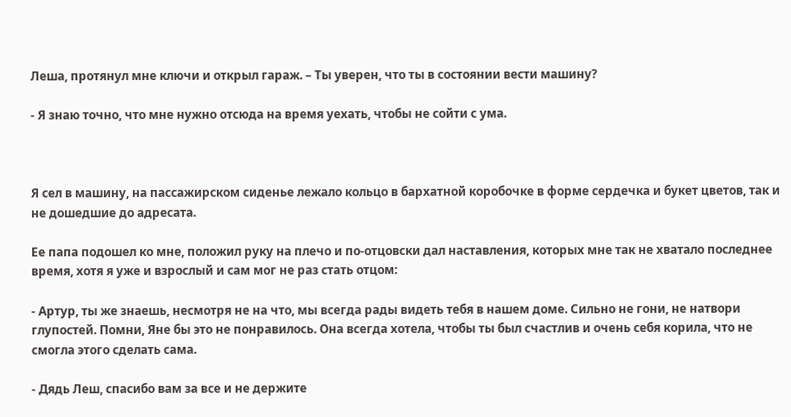Леша, протянул мне ключи и открыл гараж. – Ты уверен, что ты в состоянии вести машину?

- Я знаю точно, что мне нужно отсюда на время уехать, чтобы не сойти с ума.



Я сел в машину, на пассажирском сиденье лежало кольцо в бархатной коробочке в форме сердечка и букет цветов, так и не дошедшие до адресата.

Ее папа подошел ко мне, положил руку на плечо и по-отцовски дал наставления, которых мне так не хватало последнее время, хотя я уже и взрослый и сам мог не раз стать отцом:

- Артур, ты же знаешь, несмотря не на что, мы всегда рады видеть тебя в нашем доме. Сильно не гони, не натвори глупостей. Помни, Яне бы это не понравилось. Она всегда хотела, чтобы ты был счастлив и очень себя корила, что не смогла этого сделать сама.

- Дядь Леш, спасибо вам за все и не держите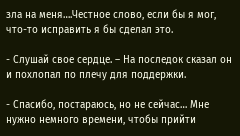зла на меня….Честное слово, если бы я мог, что-то исправить я бы сделал это.

- Слушай свое сердце. – На последок сказал он и похлопал по плечу для поддержки.

- Спасибо, постараюсь, но не сейчас… Мне нужно немного времени, чтобы прийти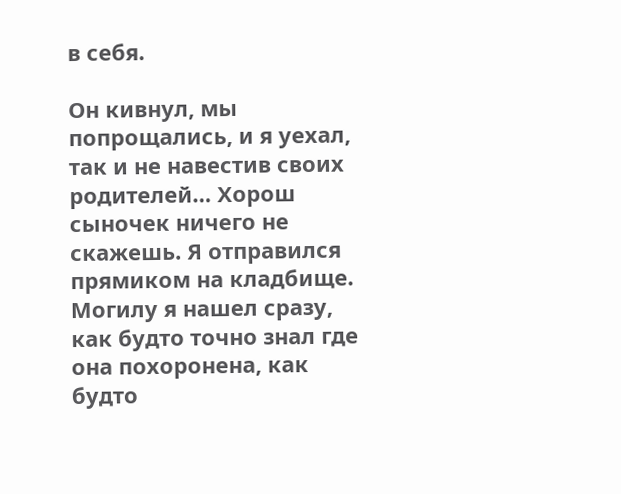в себя.

Он кивнул, мы попрощались, и я уехал, так и не навестив своих родителей… Хорош сыночек ничего не скажешь. Я отправился прямиком на кладбище.  Могилу я нашел сразу, как будто точно знал где она похоронена, как будто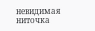невидимая ниточка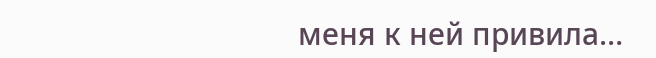меня к ней привила…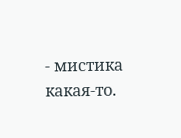- мистика какая-то.